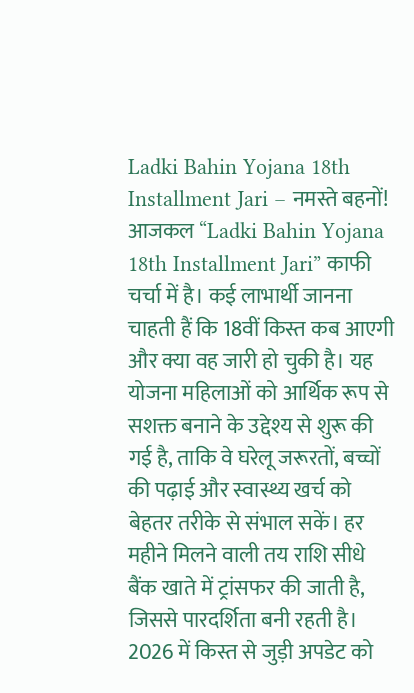Ladki Bahin Yojana 18th Installment Jari – नमस्ते बहनों! आजकल “Ladki Bahin Yojana 18th Installment Jari” काफी चर्चा में है। कई लाभार्थी जानना चाहती हैं कि 18वीं किस्त कब आएगी और क्या वह जारी हो चुकी है। यह योजना महिलाओं को आर्थिक रूप से सशक्त बनाने के उद्देश्य से शुरू की गई है, ताकि वे घरेलू जरूरतों, बच्चों की पढ़ाई और स्वास्थ्य खर्च को बेहतर तरीके से संभाल सकें। हर महीने मिलने वाली तय राशि सीधे बैंक खाते में ट्रांसफर की जाती है, जिससे पारदर्शिता बनी रहती है। 2026 में किस्त से जुड़ी अपडेट को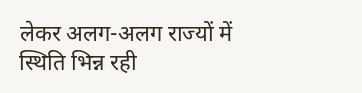लेकर अलग-अलग राज्यों में स्थिति भिन्न रही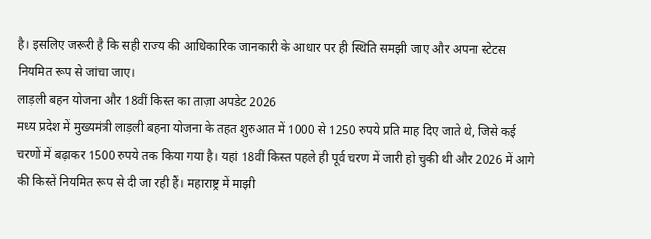है। इसलिए जरूरी है कि सही राज्य की आधिकारिक जानकारी के आधार पर ही स्थिति समझी जाए और अपना स्टेटस नियमित रूप से जांचा जाए।
लाड़ली बहन योजना और 18वीं किस्त का ताज़ा अपडेट 2026
मध्य प्रदेश में मुख्यमंत्री लाड़ली बहना योजना के तहत शुरुआत में 1000 से 1250 रुपये प्रति माह दिए जाते थे, जिसे कई चरणों में बढ़ाकर 1500 रुपये तक किया गया है। यहां 18वीं किस्त पहले ही पूर्व चरण में जारी हो चुकी थी और 2026 में आगे की किस्तें नियमित रूप से दी जा रही हैं। महाराष्ट्र में माझी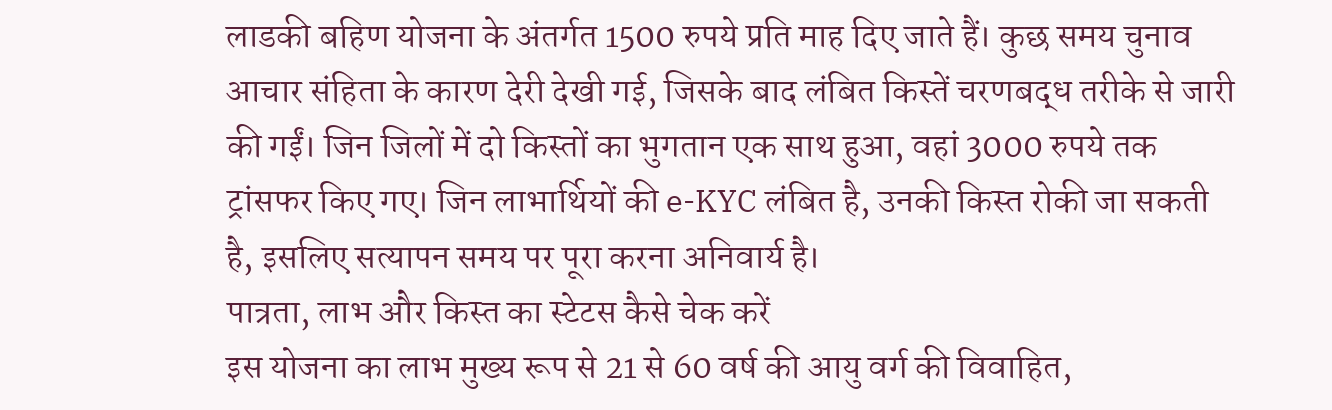लाडकी बहिण योजना के अंतर्गत 1500 रुपये प्रति माह दिए जाते हैं। कुछ समय चुनाव आचार संहिता के कारण देरी देखी गई, जिसके बाद लंबित किस्तें चरणबद्ध तरीके से जारी की गईं। जिन जिलों में दो किस्तों का भुगतान एक साथ हुआ, वहां 3000 रुपये तक ट्रांसफर किए गए। जिन लाभार्थियों की e-KYC लंबित है, उनकी किस्त रोकी जा सकती है, इसलिए सत्यापन समय पर पूरा करना अनिवार्य है।
पात्रता, लाभ और किस्त का स्टेटस कैसे चेक करें
इस योजना का लाभ मुख्य रूप से 21 से 60 वर्ष की आयु वर्ग की विवाहित,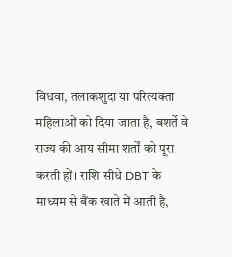विधवा, तलाकशुदा या परित्यक्ता महिलाओं को दिया जाता है, बशर्ते वे राज्य की आय सीमा शर्तों को पूरा करती हों। राशि सीधे DBT के माध्यम से बैंक खाते में आती है,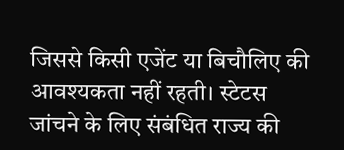जिससे किसी एजेंट या बिचौलिए की आवश्यकता नहीं रहती। स्टेटस जांचने के लिए संबंधित राज्य की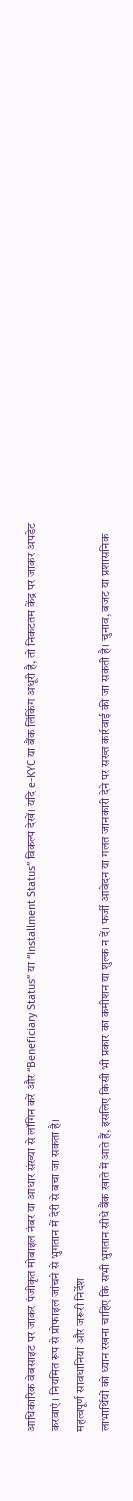आधिकारिक वेबसाइट पर जाकर पंजीकृत मोबाइल नंबर या आधार संख्या से लॉगिन करें और “Beneficiary Status” या “Installment Status” विकल्प देखें। यदि e-KYC या बैंक लिंकिंग अधूरी है, तो निकटतम केंद्र पर जाकर अपडेट करवाएं। नियमित रूप से प्रोफाइल जांचने से भुगतान में देरी से बचा जा सकता है।
महत्वपूर्ण सावधानियां और जरूरी निर्देश
लाभार्थियों को ध्यान रखना चाहिए कि सभी भुगतान सीधे बैंक खाते में आते हैं, इसलिए किसी भी प्रकार का कमीशन या शुल्क न दें। फर्जी आवेदन या गलत जानकारी देने पर सख्त कार्रवाई की जा सकती है। चुनाव, बजट या प्रशासनिक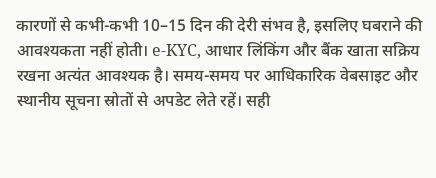कारणों से कभी-कभी 10–15 दिन की देरी संभव है, इसलिए घबराने की आवश्यकता नहीं होती। e-KYC, आधार लिंकिंग और बैंक खाता सक्रिय रखना अत्यंत आवश्यक है। समय-समय पर आधिकारिक वेबसाइट और स्थानीय सूचना स्रोतों से अपडेट लेते रहें। सही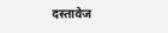दस्तावेज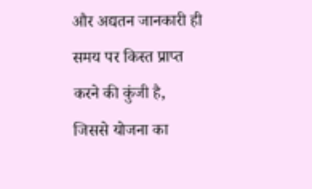और अद्यतन जानकारी ही समय पर किस्त प्राप्त करने की कुंजी है, जिससे योजना का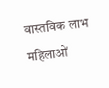वास्तविक लाभ महिलाओं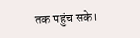तक पहुंच सके।